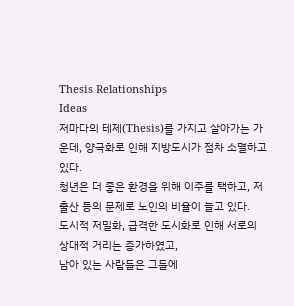Thesis Relationships
Ideas
저마다의 테제(Thesis)를 가지고 살아가는 가운데, 양극화로 인해 지방도시가 점차 소멸하고 있다.
청년은 더 좋은 환경을 위해 이주를 택하고, 저출산 등의 문제로 노인의 비율이 늘고 있다.
도시적 저밀화, 급격한 도시화로 인해 서로의 상대적 거리는 증가하였고,
남아 있는 사람들은 그들에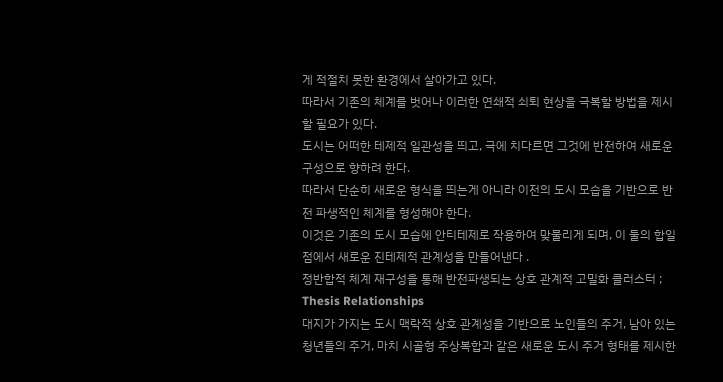게 적절치 못한 환경에서 살아가고 있다.
따라서 기존의 체계를 벗어나 이러한 연쇄적 쇠퇴 현상을 극복할 방법을 제시할 필요가 있다.
도시는 어떠한 테제적 일관성을 띄고, 극에 치다르면 그것에 반전하여 새로운 구성으로 향하려 한다.
따라서 단순히 새로운 형식을 띄는게 아니라 이전의 도시 모습을 기반으로 반전 파생적인 체계를 형성해야 한다.
이것은 기존의 도시 모습에 안티테제로 작용하여 맞물리게 되며, 이 둘의 합일점에서 새로운 진테제적 관계성을 만들어낸다 .
정반합적 체계 재구성을 통해 반전파생되는 상호 관계적 고밀화 클러스터 ; Thesis Relationships
대지가 가지는 도시 맥락적 상호 관계성을 기반으로 노인들의 주거, 남아 있는 청년들의 주거, 마치 시골형 주상복합과 같은 새로운 도시 주거 형태를 제시한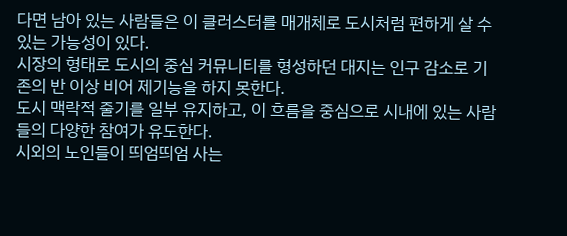다면 남아 있는 사람들은 이 클러스터를 매개체로 도시처럼 편하게 살 수 있는 가능성이 있다.
시장의 형태로 도시의 중심 커뮤니티를 형성하던 대지는 인구 감소로 기존의 반 이상 비어 제기능을 하지 못한다.
도시 맥락적 줄기를 일부 유지하고, 이 흐름을 중심으로 시내에 있는 사람들의 다양한 참여가 유도한다.
시외의 노인들이 띄엄띄엄 사는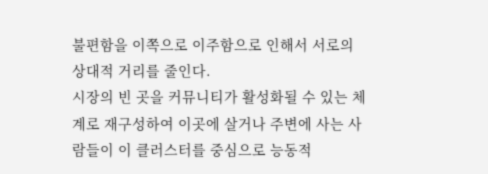불편함을 이쪽으로 이주함으로 인해서 서로의 상대적 거리를 줄인다.
시장의 빈 곳을 커뮤니티가 활성화될 수 있는 체계로 재구성하여 이곳에 살거나 주변에 사는 사람들이 이 클러스터를 중심으로 능동적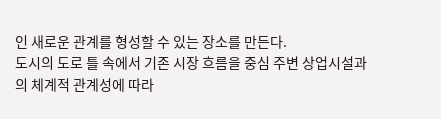인 새로운 관계를 형성할 수 있는 장소를 만든다.
도시의 도로 틀 속에서 기존 시장 흐름을 중심 주변 상업시설과의 체계적 관계성에 따라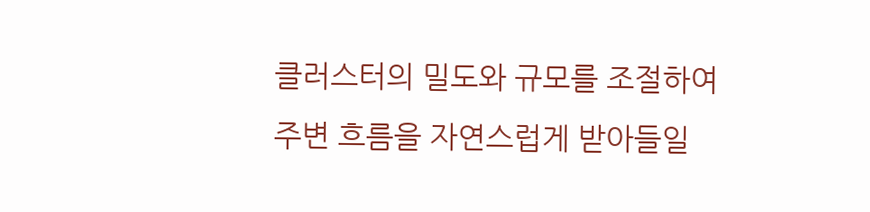클러스터의 밀도와 규모를 조절하여
주변 흐름을 자연스럽게 받아들일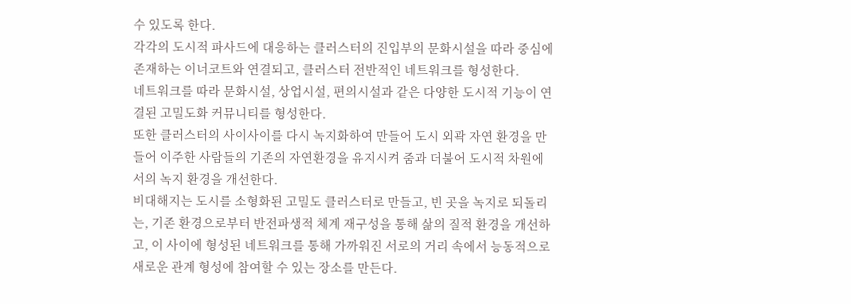수 있도록 한다.
각각의 도시적 파사드에 대응하는 클러스터의 진입부의 문화시설을 따라 중심에 존재하는 이너코트와 연결되고, 클러스터 전반적인 네트워크를 형성한다.
네트워크를 따라 문화시설, 상업시설, 편의시설과 같은 다양한 도시적 기능이 연결된 고밀도화 커뮤니티를 형성한다.
또한 클러스터의 사이사이를 다시 녹지화하여 만들어 도시 외곽 자연 환경을 만들어 이주한 사람들의 기존의 자연환경을 유지시켜 줌과 더불어 도시적 차원에서의 녹지 환경을 개선한다.
비대해지는 도시를 소형화된 고밀도 클러스터로 만들고, 빈 곳을 녹지로 되돌리는, 기존 환경으로부터 반전파생적 체계 재구성을 통해 삶의 질적 환경을 개선하고, 이 사이에 형성된 네트워크를 통해 가까워진 서로의 거리 속에서 능동적으로 새로운 관계 형성에 참여할 수 있는 장소를 만든다.